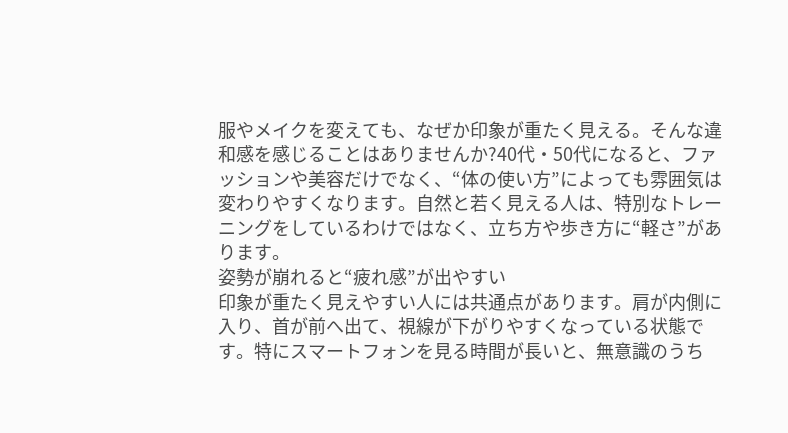服やメイクを変えても、なぜか印象が重たく見える。そんな違和感を感じることはありませんか?40代・50代になると、ファッションや美容だけでなく、“体の使い方”によっても雰囲気は変わりやすくなります。自然と若く見える人は、特別なトレーニングをしているわけではなく、立ち方や歩き方に“軽さ”があります。
姿勢が崩れると“疲れ感”が出やすい
印象が重たく見えやすい人には共通点があります。肩が内側に入り、首が前へ出て、視線が下がりやすくなっている状態です。特にスマートフォンを見る時間が長いと、無意識のうち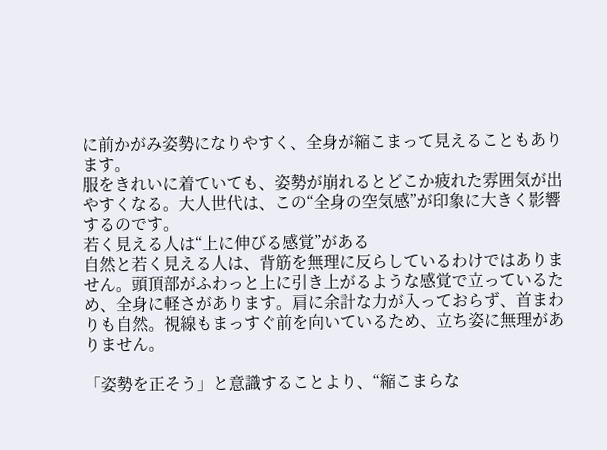に前かがみ姿勢になりやすく、全身が縮こまって見えることもあります。
服をきれいに着ていても、姿勢が崩れるとどこか疲れた雰囲気が出やすくなる。大人世代は、この“全身の空気感”が印象に大きく影響するのです。
若く見える人は“上に伸びる感覚”がある
自然と若く見える人は、背筋を無理に反らしているわけではありません。頭頂部がふわっと上に引き上がるような感覚で立っているため、全身に軽さがあります。肩に余計な力が入っておらず、首まわりも自然。視線もまっすぐ前を向いているため、立ち姿に無理がありません。

「姿勢を正そう」と意識することより、“縮こまらな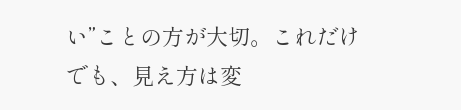い”ことの方が大切。これだけでも、見え方は変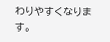わりやすくなります。